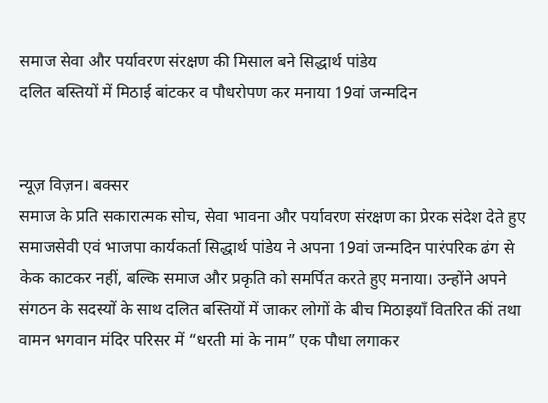समाज सेवा और पर्यावरण संरक्षण की मिसाल बने सिद्धार्थ पांडेय
दलित बस्तियों में मिठाई बांटकर व पौधरोपण कर मनाया 19वां जन्मदिन


न्यूज़ विज़न। बक्सर
समाज के प्रति सकारात्मक सोच, सेवा भावना और पर्यावरण संरक्षण का प्रेरक संदेश देते हुए समाजसेवी एवं भाजपा कार्यकर्ता सिद्धार्थ पांडेय ने अपना 19वां जन्मदिन पारंपरिक ढंग से केक काटकर नहीं, बल्कि समाज और प्रकृति को समर्पित करते हुए मनाया। उन्होंने अपने संगठन के सदस्यों के साथ दलित बस्तियों में जाकर लोगों के बीच मिठाइयाँ वितरित कीं तथा वामन भगवान मंदिर परिसर में “धरती मां के नाम” एक पौधा लगाकर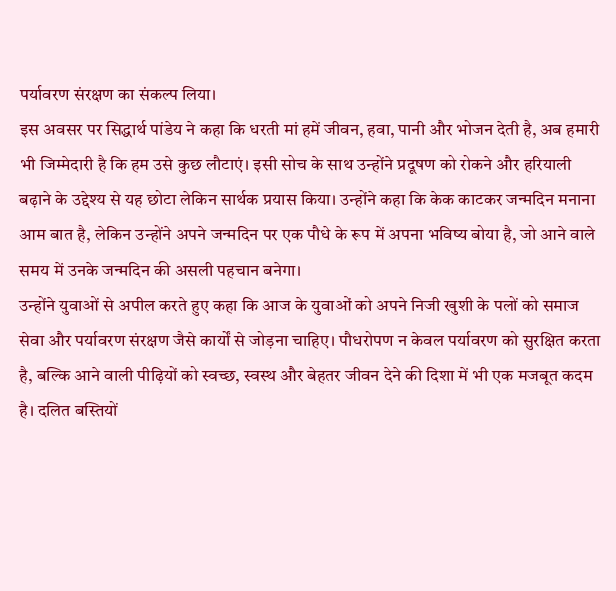पर्यावरण संरक्षण का संकल्प लिया।
इस अवसर पर सिद्धार्थ पांडेय ने कहा कि धरती मां हमें जीवन, हवा, पानी और भोजन देती है, अब हमारी भी जिम्मेदारी है कि हम उसे कुछ लौटाएं। इसी सोच के साथ उन्होंने प्रदूषण को रोकने और हरियाली बढ़ाने के उद्देश्य से यह छोटा लेकिन सार्थक प्रयास किया। उन्होंने कहा कि केक काटकर जन्मदिन मनाना आम बात है, लेकिन उन्होंने अपने जन्मदिन पर एक पौधे के रूप में अपना भविष्य बोया है, जो आने वाले समय में उनके जन्मदिन की असली पहचान बनेगा।
उन्होंने युवाओं से अपील करते हुए कहा कि आज के युवाओं को अपने निजी खुशी के पलों को समाज सेवा और पर्यावरण संरक्षण जैसे कार्यों से जोड़ना चाहिए। पौधरोपण न केवल पर्यावरण को सुरक्षित करता है, बल्कि आने वाली पीढ़ियों को स्वच्छ, स्वस्थ और बेहतर जीवन देने की दिशा में भी एक मजबूत कदम है। दलित बस्तियों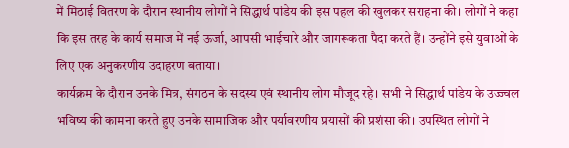में मिठाई वितरण के दौरान स्थानीय लोगों ने सिद्धार्थ पांडेय की इस पहल की खुलकर सराहना की। लोगों ने कहा कि इस तरह के कार्य समाज में नई ऊर्जा, आपसी भाईचारे और जागरूकता पैदा करते हैं। उन्होंने इसे युवाओं के लिए एक अनुकरणीय उदाहरण बताया।
कार्यक्रम के दौरान उनके मित्र, संगठन के सदस्य एवं स्थानीय लोग मौजूद रहे। सभी ने सिद्धार्थ पांडेय के उज्ज्वल भविष्य की कामना करते हुए उनके सामाजिक और पर्यावरणीय प्रयासों की प्रशंसा की। उपस्थित लोगों ने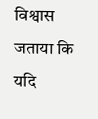विश्वास जताया कि यदि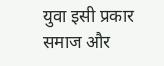युवा इसी प्रकार समाज और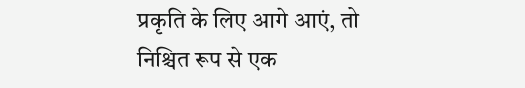प्रकृति के लिए आगे आएं, तो निश्चित रूप से एक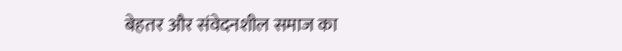बेहतर और संवेदनशील समाज का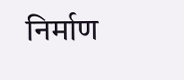निर्माण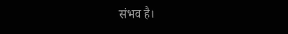संभव है।